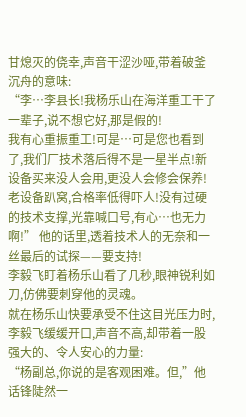甘熄灭的侥幸,声音干涩沙哑,带着破釜沉舟的意味:
“李…李县长!我杨乐山在海洋重工干了一辈子,说不想它好,那是假的!
我有心重振重工!可是…可是您也看到了,我们厂技术落后得不是一星半点!新设备买来没人会用,更没人会修会保养!
老设备趴窝,合格率低得吓人!没有过硬的技术支撑,光靠喊口号,有心…也无力啊!” 他的话里,透着技术人的无奈和一丝最后的试探——要支持!
李毅飞盯着杨乐山看了几秒,眼神锐利如刀,仿佛要刺穿他的灵魂。
就在杨乐山快要承受不住这目光压力时,李毅飞缓缓开口,声音不高,却带着一股强大的、令人安心的力量:
“杨副总,你说的是客观困难。但,”他话锋陡然一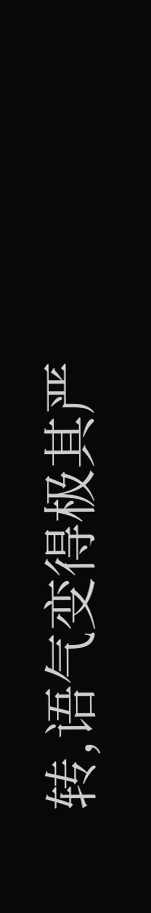转,语气变得极其严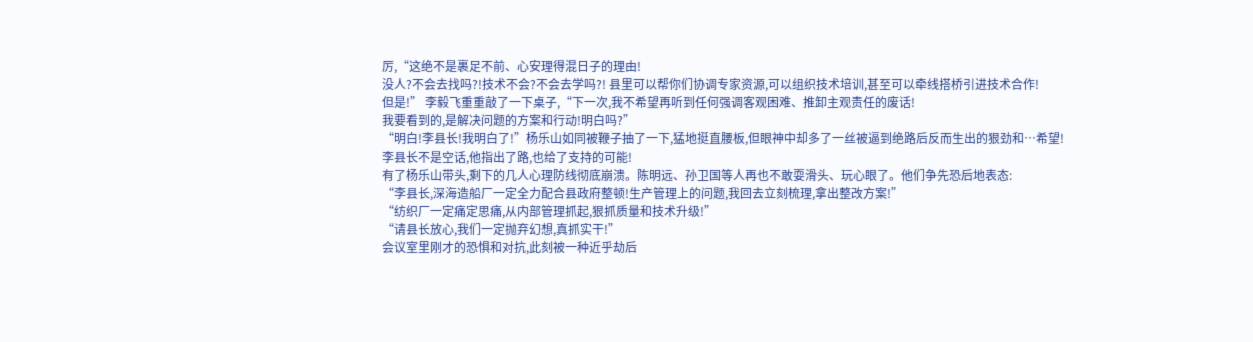厉,“这绝不是裹足不前、心安理得混日子的理由!
没人?不会去找吗?!技术不会?不会去学吗?! 县里可以帮你们协调专家资源,可以组织技术培训,甚至可以牵线搭桥引进技术合作!
但是!” 李毅飞重重敲了一下桌子,“下一次,我不希望再听到任何强调客观困难、推卸主观责任的废话!
我要看到的,是解决问题的方案和行动!明白吗?”
“明白!李县长!我明白了!”杨乐山如同被鞭子抽了一下,猛地挺直腰板,但眼神中却多了一丝被逼到绝路后反而生出的狠劲和…希望!
李县长不是空话,他指出了路,也给了支持的可能!
有了杨乐山带头,剩下的几人心理防线彻底崩溃。陈明远、孙卫国等人再也不敢耍滑头、玩心眼了。他们争先恐后地表态:
“李县长,深海造船厂一定全力配合县政府整顿!生产管理上的问题,我回去立刻梳理,拿出整改方案!”
“纺织厂一定痛定思痛,从内部管理抓起,狠抓质量和技术升级!”
“请县长放心,我们一定抛弃幻想,真抓实干!”
会议室里刚才的恐惧和对抗,此刻被一种近乎劫后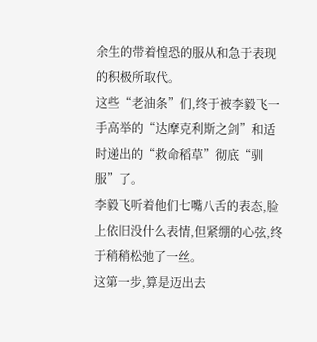余生的带着惶恐的服从和急于表现的积极所取代。
这些“老油条”们,终于被李毅飞一手高举的“达摩克利斯之剑”和适时递出的“救命稻草”彻底“驯服”了。
李毅飞听着他们七嘴八舌的表态,脸上依旧没什么表情,但紧绷的心弦,终于稍稍松弛了一丝。
这第一步,算是迈出去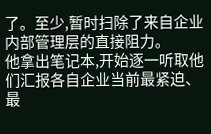了。至少,暂时扫除了来自企业内部管理层的直接阻力。
他拿出笔记本,开始逐一听取他们汇报各自企业当前最紧迫、最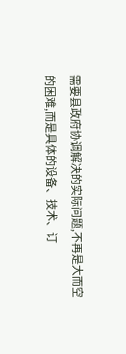需要县政府协调解决的实际问题,不再是大而空的困难,而是具体的设备、技术、订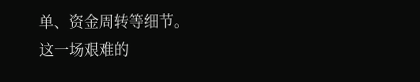单、资金周转等细节。
这一场艰难的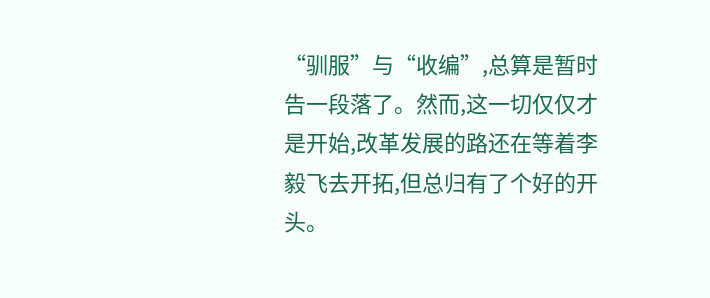“驯服”与“收编”,总算是暂时告一段落了。然而,这一切仅仅才是开始,改革发展的路还在等着李毅飞去开拓,但总归有了个好的开头。